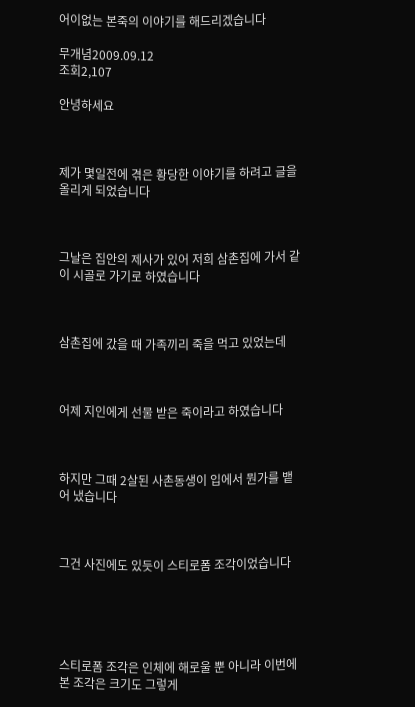어이없는 본죽의 이야기를 해드리겠습니다

무개념2009.09.12
조회2,107

안녕하세요



제가 몇일전에 겪은 황당한 이야기를 하려고 글을 올리게 되었습니다



그날은 집안의 제사가 있어 저희 삼촌집에 가서 같이 시골로 가기로 하였습니다



삼촌집에 갔을 때 가족끼리 죽을 먹고 있었는데



어제 지인에게 선물 받은 죽이라고 하였습니다



하지만 그때 2살된 사촌동생이 입에서 뭔가를 뱉어 냈습니다



그건 사진에도 있듯이 스티로폼 조각이었습니다





스티로폼 조각은 인체에 해로울 뿐 아니라 이번에 본 조각은 크기도 그렇게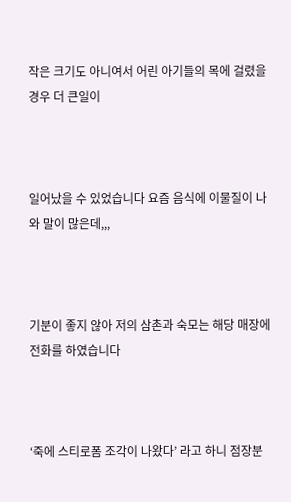작은 크기도 아니여서 어린 아기들의 목에 걸렸을 경우 더 큰일이



일어났을 수 있었습니다 요즘 음식에 이물질이 나와 말이 많은데,,,



기분이 좋지 않아 저의 삼촌과 숙모는 해당 매장에 전화를 하였습니다



‘죽에 스티로폼 조각이 나왔다’ 라고 하니 점장분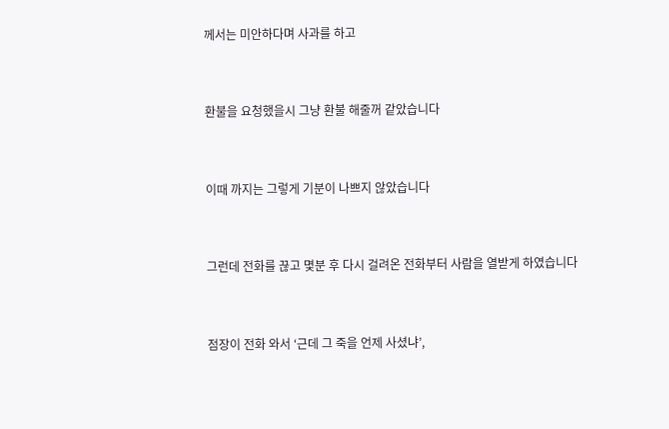께서는 미안하다며 사과를 하고



환불을 요청했을시 그냥 환불 해줄꺼 같았습니다



이때 까지는 그렇게 기분이 나쁘지 않았습니다



그런데 전화를 끊고 몇분 후 다시 걸려온 전화부터 사람을 열받게 하였습니다



점장이 전화 와서 ‘근데 그 죽을 언제 사셨냐’,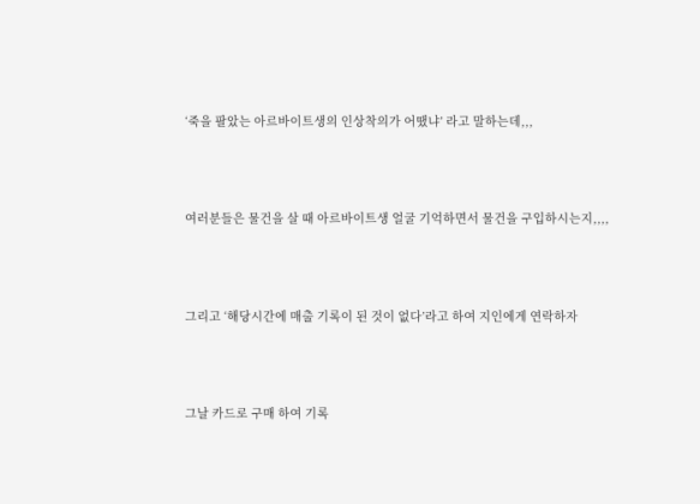‘죽을 팔았는 아르바이트생의 인상착의가 어땠냐’ 라고 말하는데,,,



여러분들은 물건을 살 때 아르바이트생 얼굴 기억하면서 물건을 구입하시는지,,,,



그리고 ‘해당시간에 매출 기록이 된 것이 없다’라고 하여 지인에게 연락하자



그날 카드로 구매 하여 기록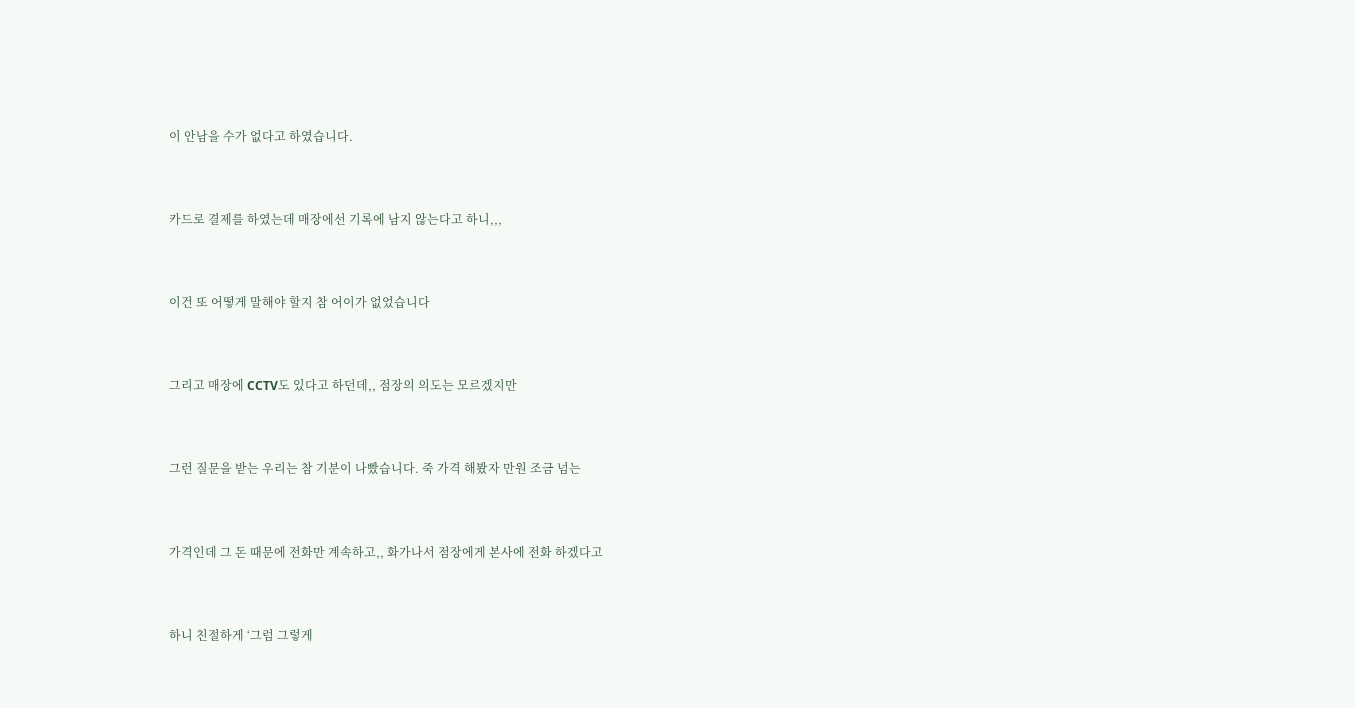이 안남을 수가 없다고 하였습니다.



카드로 결제를 하였는데 매장에선 기록에 남지 않는다고 하니,,,



이건 또 어떻게 말해야 할지 참 어이가 없었습니다



그리고 매장에 CCTV도 있다고 하던데,, 점장의 의도는 모르겠지만



그런 질문을 받는 우리는 참 기분이 나빴습니다. 죽 가격 해봤자 만원 조금 넘는



가격인데 그 돈 때문에 전화만 계속하고,, 화가나서 점장에게 본사에 전화 하겠다고



하니 친절하게 ‘그럼 그렇게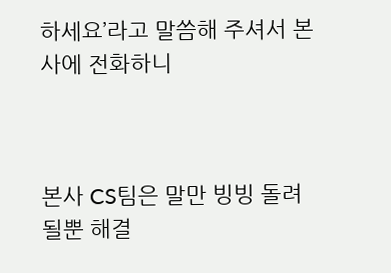하세요’라고 말씀해 주셔서 본사에 전화하니



본사 CS팀은 말만 빙빙 돌려 될뿐 해결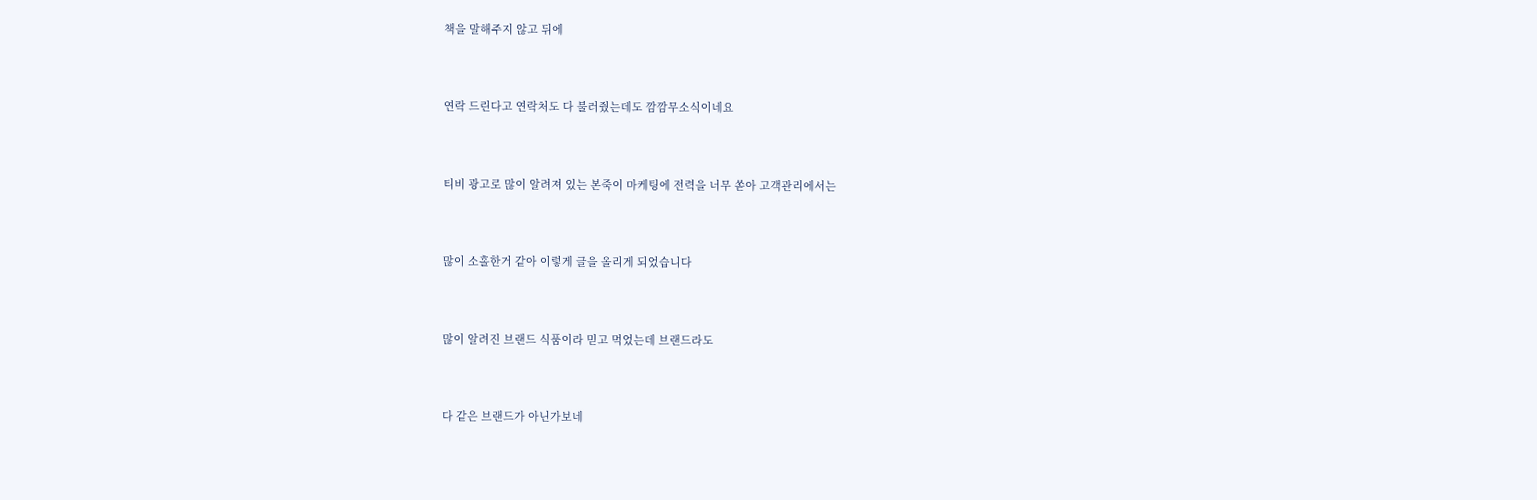책을 말해주지 않고 뒤에



연락 드린다고 연락처도 다 불러줬는데도 깜깜무소식이네요



티비 광고로 많이 알려져 있는 본죽이 마케팅에 전력을 너무 쏟아 고객관리에서는



많이 소홀한거 같아 이렇게 글을 올리게 되었습니다



많이 알려진 브랜드 식품이라 믿고 먹었는데 브랜드라도



다 같은 브랜드가 아닌가보네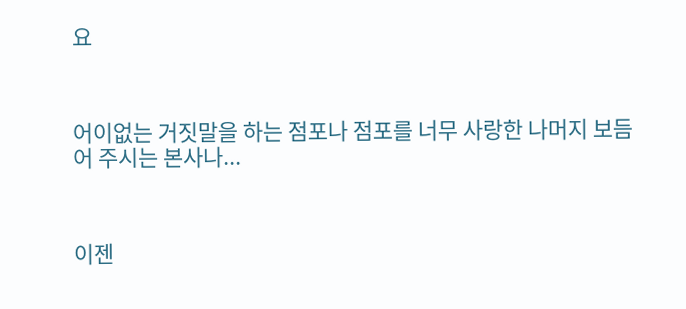요



어이없는 거짓말을 하는 점포나 점포를 너무 사랑한 나머지 보듬어 주시는 본사나...



이젠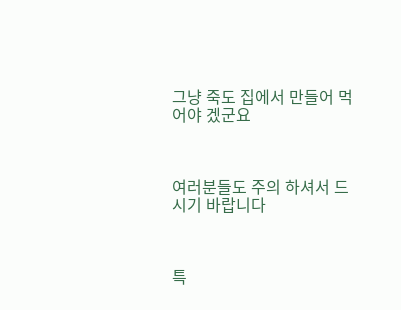그냥 죽도 집에서 만들어 먹어야 겠군요



여러분들도 주의 하셔서 드시기 바랍니다



특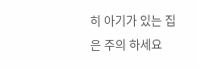히 아기가 있는 집은 주의 하세요